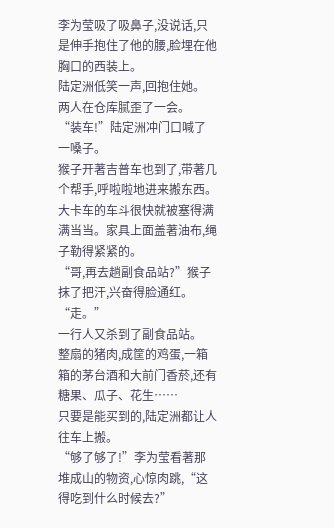李为莹吸了吸鼻子,没说话,只是伸手抱住了他的腰,脸埋在他胸口的西装上。
陆定洲低笑一声,回抱住她。
两人在仓库腻歪了一会。
“装车!”陆定洲冲门口喊了一嗓子。
猴子开著吉普车也到了,带著几个帮手,呼啦啦地进来搬东西。
大卡车的车斗很快就被塞得满满当当。家具上面盖著油布,绳子勒得紧紧的。
“哥,再去趟副食品站?”猴子抹了把汗,兴奋得脸通红。
“走。”
一行人又杀到了副食品站。
整扇的猪肉,成筐的鸡蛋,一箱箱的茅台酒和大前门香菸,还有糖果、瓜子、花生……
只要是能买到的,陆定洲都让人往车上搬。
“够了够了!”李为莹看著那堆成山的物资,心惊肉跳,“这得吃到什么时候去?”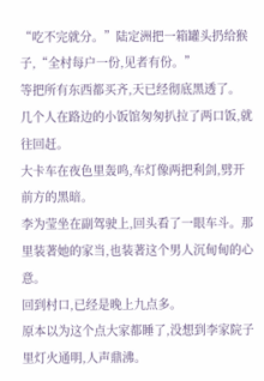“吃不完就分。”陆定洲把一箱罐头扔给猴子,“全村每户一份,见者有份。”
等把所有东西都买齐,天已经彻底黑透了。
几个人在路边的小饭馆匆匆扒拉了两口饭,就往回赶。
大卡车在夜色里轰鸣,车灯像两把利剑,劈开前方的黑暗。
李为莹坐在副驾驶上,回头看了一眼车斗。那里装著她的家当,也装著这个男人沉甸甸的心意。
回到村口,已经是晚上九点多。
原本以为这个点大家都睡了,没想到李家院子里灯火通明,人声鼎沸。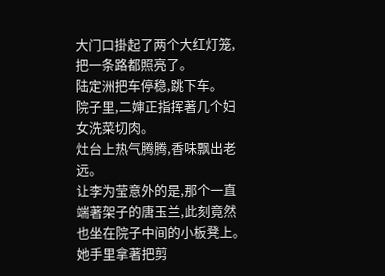大门口掛起了两个大红灯笼,把一条路都照亮了。
陆定洲把车停稳,跳下车。
院子里,二婶正指挥著几个妇女洗菜切肉。
灶台上热气腾腾,香味飘出老远。
让李为莹意外的是,那个一直端著架子的唐玉兰,此刻竟然也坐在院子中间的小板凳上。
她手里拿著把剪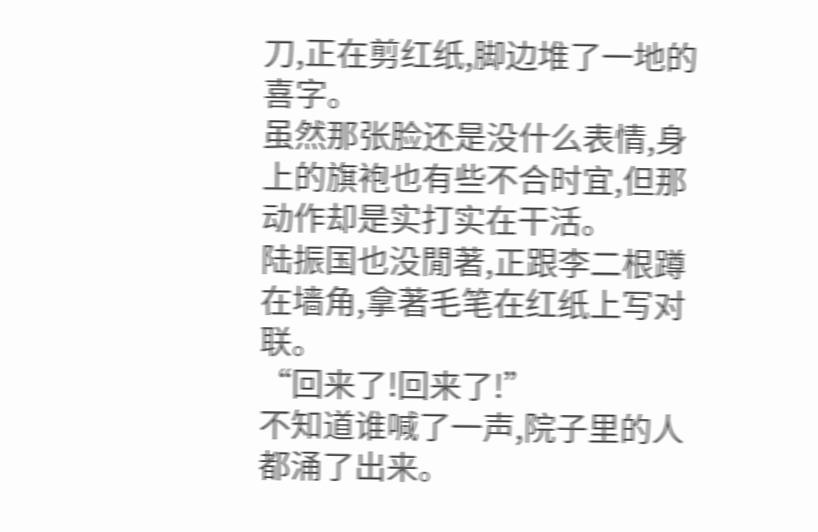刀,正在剪红纸,脚边堆了一地的喜字。
虽然那张脸还是没什么表情,身上的旗袍也有些不合时宜,但那动作却是实打实在干活。
陆振国也没閒著,正跟李二根蹲在墙角,拿著毛笔在红纸上写对联。
“回来了!回来了!”
不知道谁喊了一声,院子里的人都涌了出来。